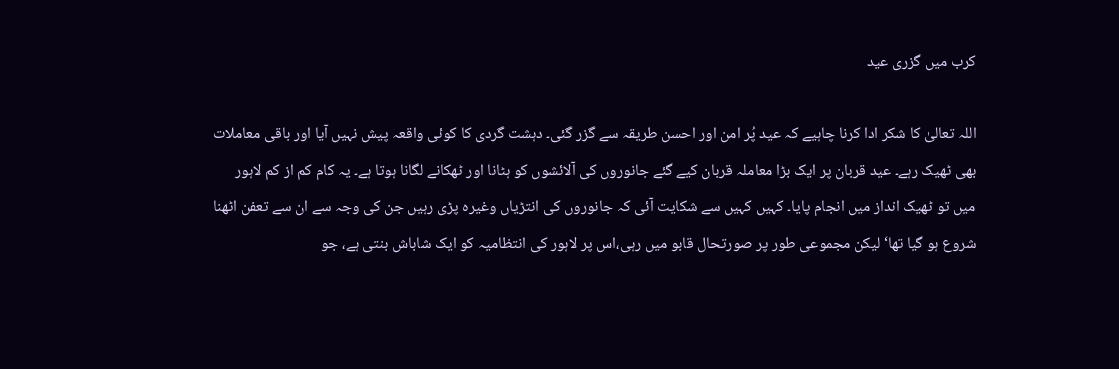کرب میں گزری عید

اللہ تعالیٰ کا شکر ادا کرنا چاہیے کہ عید پُر امن اور احسن طریقہ سے گزر گئی۔ دہشت گردی کا کوئی واقعہ پیش نہیں آیا اور باقی معاملات بھی ٹھیک رہے۔ عید قربان پر ایک بڑا معاملہ قربان کیے گئے جانوروں کی آلائشوں کو ہٹانا اور ٹھکانے لگانا ہوتا ہے۔ یہ کام کم از کم لاہور میں تو ٹھیک انداز میں انجام پایا۔ کہیں کہیں سے شکایت آئی کہ جانوروں کی انتڑیاں وغیرہ پڑی رہیں جن کی وجہ سے ان سے تعفن اٹھنا شروع ہو گیا تھا‘ لیکن مجموعی طور پر صورتحال قابو میں رہی،اس پر لاہور کی انتظامیہ کو ایک شاباش بنتی ہے، جو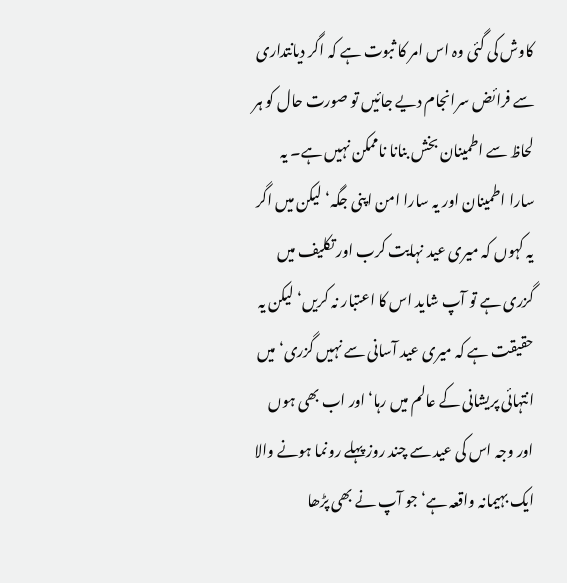کاوش کی گئی وہ اس امر کا ثبوت ہے کہ اگر دیانتداری سے فرائض سرانجام دیے جائیں تو صورت حال کو ہر لحاظ سے اطمینان بخش بنانا ناممکن نہیں ہے۔ یہ سارا اطمینان اور یہ سارا امن اپنی جگہ‘ لیکن میں اگر یہ کہوں کہ میری عید نہایت کرب اور تکلیف میں گزری ہے تو آپ شاید اس کا اعتبار نہ کریں‘ لیکن یہ حقیقت ہے کہ میری عید آسانی سے نہیں گزری‘ میں انتہائی پریشانی کے عالم میں رہا‘ اور اب بھی ہوں اور وجہ اس کی عید سے چند روز پہلے رونما ہونے والا ایک بہیمانہ واقعہ ہے‘ جو آپ نے بھی پڑھا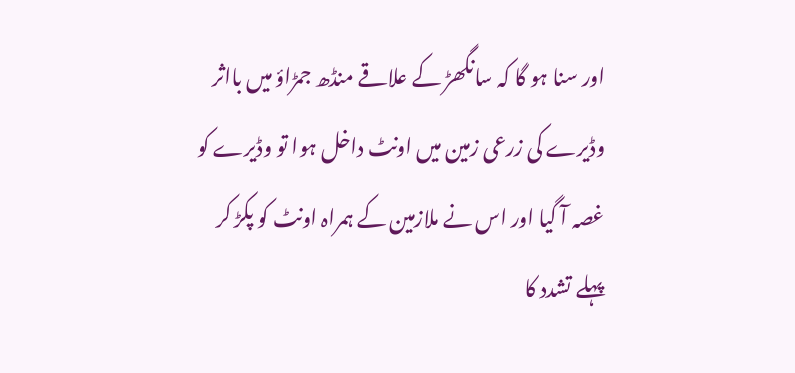اور سنا ہو گا کہ سانگھڑ کے علاقے منڈھ جمڑاؤ میں بااثر وڈیرے کی زرعی زمین میں اونٹ داخل ہوا تو وڈیرے کو غصہ آ گیا اور اس نے ملازمین کے ہمراہ اونٹ کو پکڑ کر پہلے تشدد کا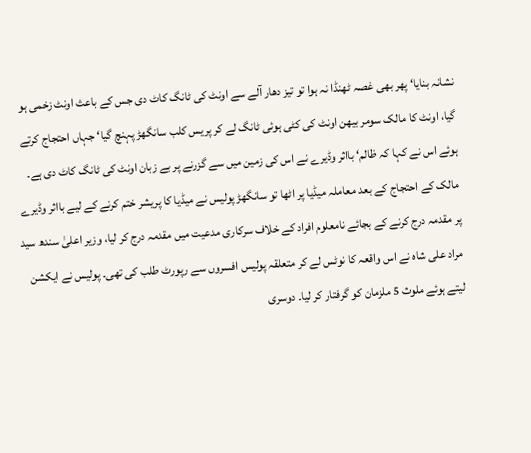نشانہ بنایا‘ پھر بھی غصہ ٹھنڈا نہ ہوا تو تیز دھار آلے سے اونٹ کی ٹانگ کاٹ دی جس کے باعث اونٹ زخمی ہو گیا، اونٹ کا مالک سومر بیھن اونٹ کی کٹی ہوئی ٹانگ لے کر پریس کلب سانگھڑ پہنچ گیا‘ جہاں احتجاج کرتے ہوئے اس نے کہا کہ ظالم‘ بااثر وڈیرے نے اس کی زمین میں سے گزرنے پر بے زبان اونٹ کی ٹانگ کاٹ دی ہے۔ مالک کے احتجاج کے بعد معاملہ میڈیا پر اٹھا تو سانگھڑ پولیس نے میڈیا کا پریشر ختم کرنے کے لیے بااثر وڈیرے پر مقدمہ درج کرنے کے بجائے نامعلوم افراد کے خلاف سرکاری مدعیت میں مقدمہ درج کر لیا، وزیر اعلیٰ سندھ سید مراد علی شاہ نے اس واقعہ کا نوٹس لے کر متعلقہ پولیس افسروں سے رپورٹ طلب کی تھی۔ پولیس نے ایکشن لیتے ہوئے ملوث 5 ملزمان کو گرفتار کر لیا۔ دوسری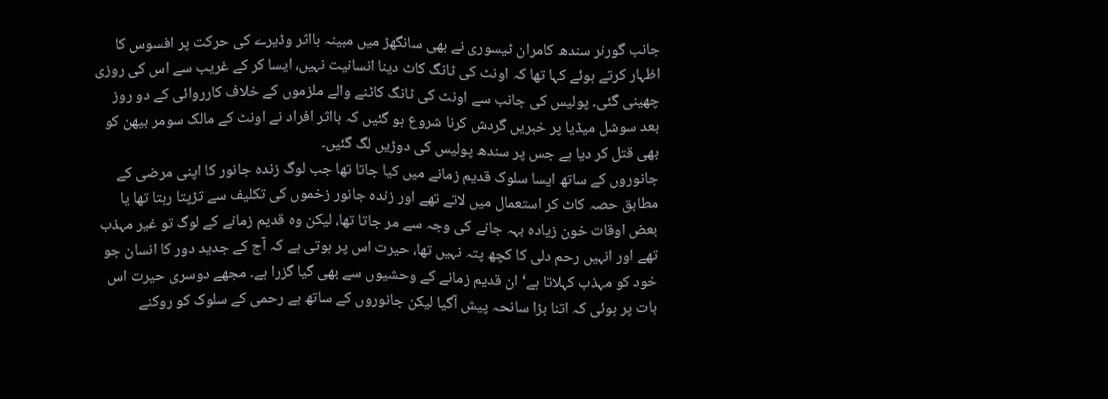جانب گورنر سندھ کامران ٹیسوری نے بھی سانگھڑ میں مبینہ بااثر وڈیرے کی حرکت پر افسوس کا اظہار کرتے ہوئے کہا تھا کہ اونٹ کی ٹانگ کاٹ دینا انسانیت نہیں، ایسا کر کے غریب سے اس کی روزی چھینی گئی۔ پولیس کی جانب سے اونٹ کی ٹانگ کاٹنے والے ملزموں کے خلاف کارروائی کے دو روز بعد سوشل میڈیا پر خبریں گردش کرنا شروع ہو گئیں کہ بااثر افراد نے اونٹ کے مالک سومر بیھن کو بھی قتل کر دیا ہے جس پر سندھ پولیس کی دوڑیں لگ گئیں۔
جانوروں کے ساتھ ایسا سلوک قدیم زمانے میں کیا جاتا تھا جب لوگ زندہ جانور کا اپنی مرضی کے مطابق حصہ کاٹ کر استعمال میں لاتے تھے اور زندہ جانور زخموں کی تکلیف سے تڑپتا رہتا تھا یا بعض اوقات خون زیادہ بہہ جانے کی وجہ سے مر جاتا تھا، لیکن وہ قدیم زمانے کے لوگ تو غیر مہذب تھے اور انہیں رحم دلی کا کچھ پتہ نہیں تھا، حیرت اس پر ہوتی ہے کہ آج کے جدید دور کا انسان جو خود کو مہذب کہلاتا ہے‘ ان قدیم زمانے کے وحشیوں سے بھی گیا گزرا ہے۔ مجھے دوسری حیرت اس بات پر ہوئی کہ اتنا بڑا سانحہ پیش آگیا لیکن جانوروں کے ساتھ بے رحمی کے سلوک کو روکنے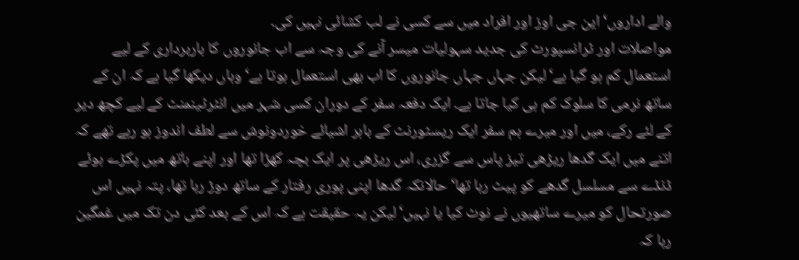والے اداروں‘ این جی اوز اور افراد میں سے کسی نے لب کشائی نہیں کی۔
مواصلات اور ٹرانسپورٹ کی جدید سہولیات میسر آنے کی وجہ سے اب جانوروں کا باربرداری کے لیے استعمال کم ہو گیا ہے‘ لیکن جہاں جہاں جانوروں کا اب بھی استعمال ہوتا ہے‘ وہاں دیکھا گیا ہے کہ ان کے ساتھ نرمی کا سلوک کم ہی کیا جاتا ہے۔ ایک دفعہ سفر کے دوران کسی شہر میں انٹرٹینمنٹ کے لیے کچھ دیر کے لئے رکے، میں اور میرے ہم سفر ایک ریسٹورنٹ کے باہر اشیائے خوردونوش سے لطف اندوز ہو رہے تھے کہ اتنے میں ایک گدھا ریڑھی تیز پاس سے گزری، اس ریڑھی پر ایک بچہ کھڑا تھا اور اپنے ہاتھ میں پکڑے ہوئے ڈنڈے سے مسلسل گدھے کو پیٹ رہا تھا‘ حالانکہ گدھا اپنی پوری رفتار کے ساتھ دوڑ رہا تھا، پتہ نہیں اس صورتحال کو میرے ساتھیوں نے نوٹ کیا یا نہیں‘ لیکن یہ حقیقت ہے کہ اس کے بعد کئی دن تک میں غمگین رہا کہ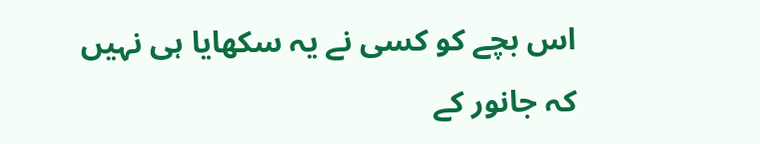اس بچے کو کسی نے یہ سکھایا ہی نہیں کہ جانور کے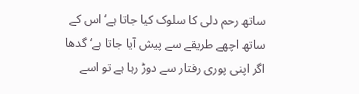ساتھ رحم دلی کا سلوک کیا جاتا ہے‘ اس کے ساتھ اچھے طریقے سے پیش آیا جاتا ہے‘ گدھا اگر اپنی پوری رفتار سے دوڑ رہا ہے تو اسے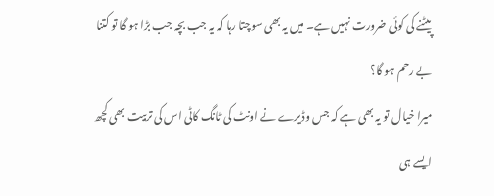پیٹنے کی کوئی ضرورت نہیں ہے۔ میں یہ بھی سوچتا رہا کہ یہ جب بچہ جب بڑا ہو گا تو کتنا بے رحم ہو گا؟
میرا خیال تو یہ بھی ہے کہ جس وڈیرے نے اونٹ کی ٹانگ کاٹی اس کی تربیت بھی کچھ ایسے ہی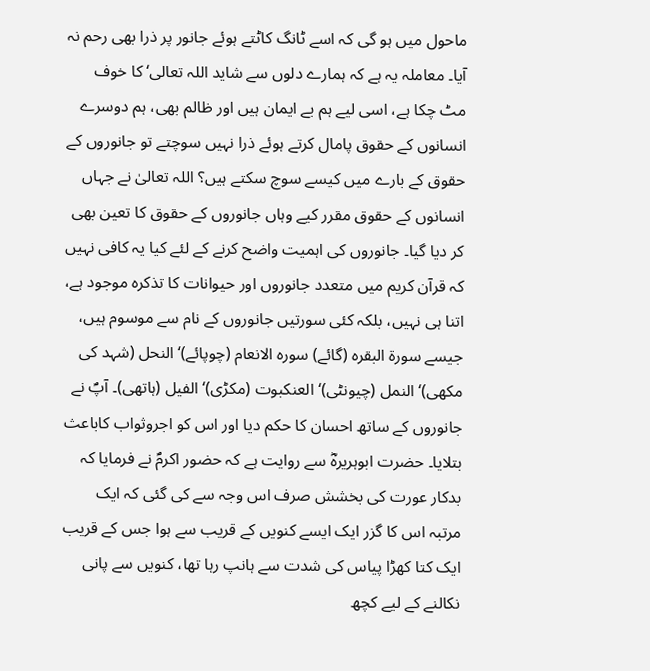ماحول میں ہو گی کہ اسے ٹانگ کاٹتے ہوئے جانور پر ذرا بھی رحم نہ آیا۔ معاملہ یہ ہے کہ ہمارے دلوں سے شاید اللہ تعالی‘ کا خوف مٹ چکا ہے، اسی لیے ہم بے ایمان ہیں اور ظالم بھی، ہم دوسرے انسانوں کے حقوق پامال کرتے ہوئے ذرا نہیں سوچتے تو جانوروں کے حقوق کے بارے میں کیسے سوچ سکتے ہیں؟ اللہ تعالیٰ نے جہاں انسانوں کے حقوق مقرر کیے وہاں جانوروں کے حقوق کا تعین بھی کر دیا گیا۔ جانوروں کی اہمیت واضح کرنے کے لئے کیا یہ کافی نہیں کہ قرآن کریم میں متعدد جانوروں اور حیوانات کا تذکرہ موجود ہے، اتنا ہی نہیں، بلکہ کئی سورتیں جانوروں کے نام سے موسوم ہیں، جیسے سورۃ البقرہ (گائے) سورہ الانعام (چوپائے)‘ النحل (شہد کی مکھی)‘ النمل (چیونٹی)‘ العنکبوت (مکڑی)‘ الفیل (ہاتھی)۔ آپؐ نے جانوروں کے ساتھ احسان کا حکم دیا اور اس کو اجروثواب کاباعث بتلایا۔ حضرت ابوہریرہؓ سے روایت ہے کہ حضور اکرمؐ نے فرمایا کہ بدکار عورت کی بخشش صرف اس وجہ سے کی گئی کہ ایک مرتبہ اس کا گزر ایک ایسے کنویں کے قریب سے ہوا جس کے قریب ایک کتا کھڑا پیاس کی شدت سے ہانپ رہا تھا، کنویں سے پانی نکالنے کے لیے کچھ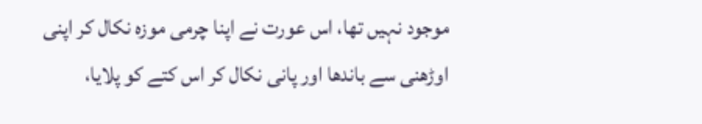موجود نہیں تھا، اس عورت نے اپنا چرمی موزہ نکال کر اپنی اوڑھنی سے باندھا اور پانی نکال کر اس کتے کو پلایا،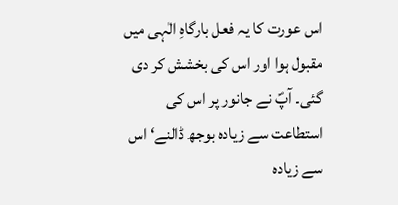اس عورت کا یہ فعل بارگاہِ الٰہی میں مقبول ہوا اور اس کی بخشش کر دی گئی۔ آپؐ نے جانور پر اس کی استطاعت سے زیادہ بوجھ ڈالنے‘ اس سے زیادہ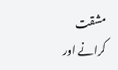مشقت کرانے اور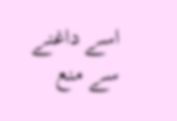اسے داغنے سے منع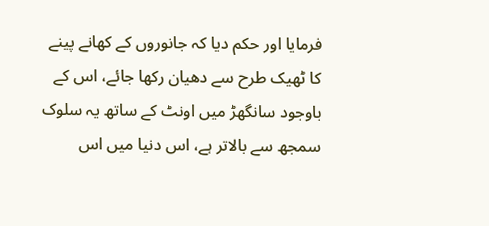فرمایا اور حکم دیا کہ جانوروں کے کھانے پینے کا ٹھیک طرح سے دھیان رکھا جائے، اس کے باوجود سانگھڑ میں اونٹ کے ساتھ یہ سلوک سمجھ سے بالاتر ہے، اس دنیا میں اس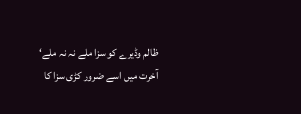ظالم وڈیرے کو سزا ملے نہ نہ ملے‘ آخرت میں اسے ضرور کڑی سزا کا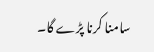سامنا کرنا پڑے گا۔